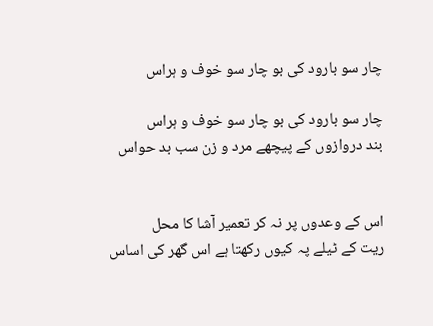چار سو بارود کی بو چار سو خوف و ہراس

چار سو بارود کی بو چار سو خوف و ہراس
بند دروازوں کے پیچھے مرد و زن سب بد حواس


اس کے وعدوں پر نہ کر تعمیر آشا کا محل
ریت کے ٹیلے پہ کیوں رکھتا ہے اس گھر کی اساس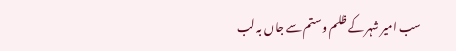سب امیر شہر کے ظلم و ستم سے جاں بہ لب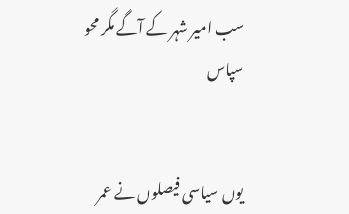سب امیر شہر کے آگے مگر محو سپاس


یوں سیاسی فیصلوں نے عمر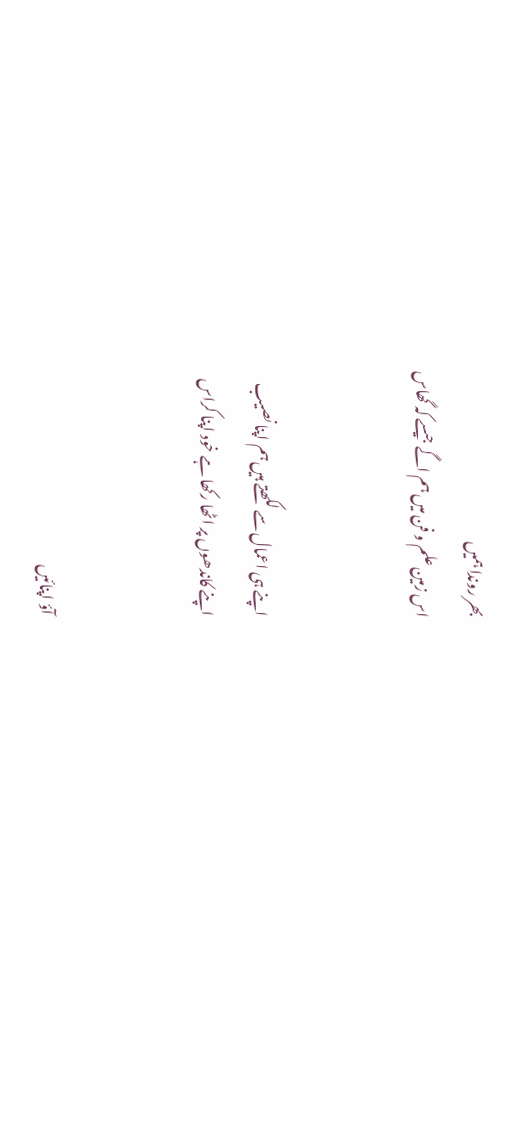بھر روندا ہمیں
اس زمین علم و فن میں ہم اگے جیسے کہ گھاس


اپنے ہی اعمال سے لکھتے ہیں ہم اپنا نصیب
اپنے کاندھوں پر اٹھا رکھا ہے خود اپنا کراس


آؤ اپنائیں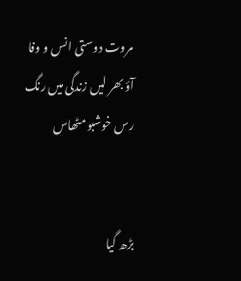مروت دوستی انس و وفا
آؤ بھر لیں زندگی میں رنگ رس خوشبو مٹھاس


بڑھ گیا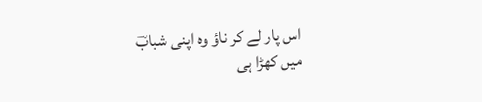اس پار لے کر ناؤ وہ اپنی شبابؔ
میں کھڑا ہی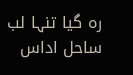رہ گیا تنہا لب ساحل اداس